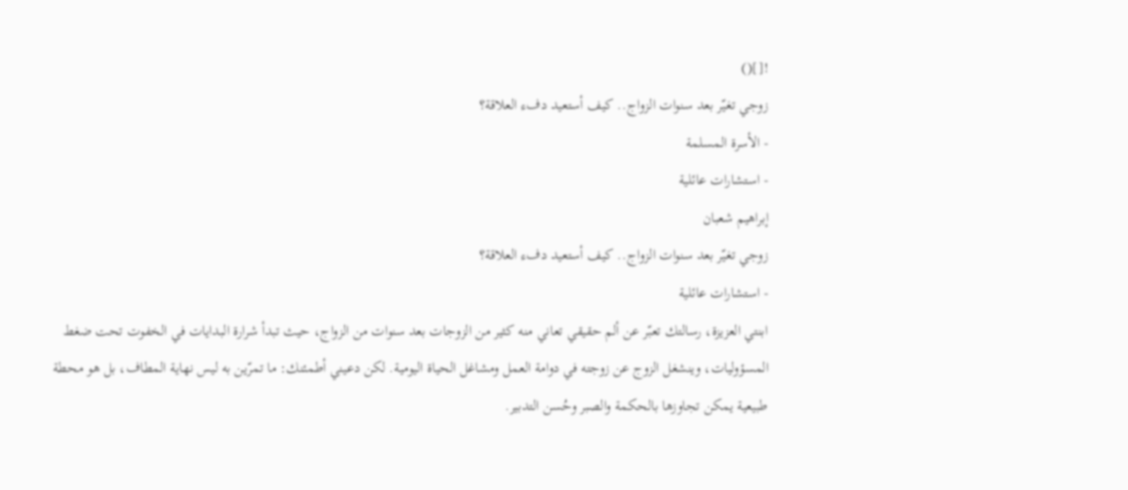![]()
زوجي تغيّر بعد سنوات الزواج.. كيف أستعيد دفء العلاقة؟
- الأسرة المسلمة
- استشارات عائلية
إبراهيم شعبان
زوجي تغيّر بعد سنوات الزواج.. كيف أستعيد دفء العلاقة؟
- استشارات عائلية
ابنتي العزيزة، رسالتك تعبّر عن ألم حقيقي تعاني منه كثير من الزوجات بعد سنوات من الزواج، حيث تبدأ شرارة البدايات في الخفوت تحت ضغط المسؤوليات، وينشغل الزوج عن زوجته في دوامة العمل ومشاغل الحياة اليومية. لكن دعيني أطمئنك: ما تمرّين به ليس نهاية المطاف، بل هو محطة طبيعية يمكن تجاوزها بالحكمة والصبر وحُسن التدبير.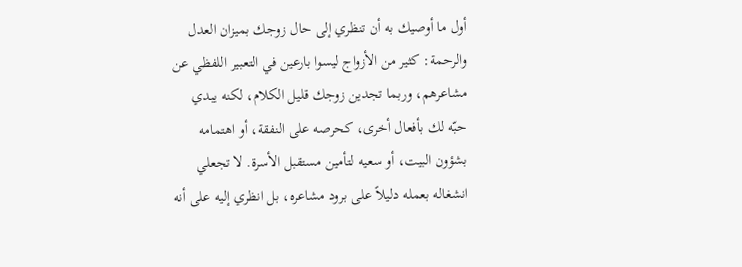أول ما أوصيك به أن تنظري إلى حال زوجك بميزان العدل والرحمة: كثير من الأزواج ليسوا بارعين في التعبير اللفظي عن مشاعرهم، وربما تجدين زوجك قليل الكلام، لكنه يبدي حبّه لك بأفعال أخرى، كحرصه على النفقة، أو اهتمامه بشؤون البيت، أو سعيه لتأمين مستقبل الأسرة. لا تجعلي انشغاله بعمله دليلاً على برود مشاعره، بل انظري إليه على أنه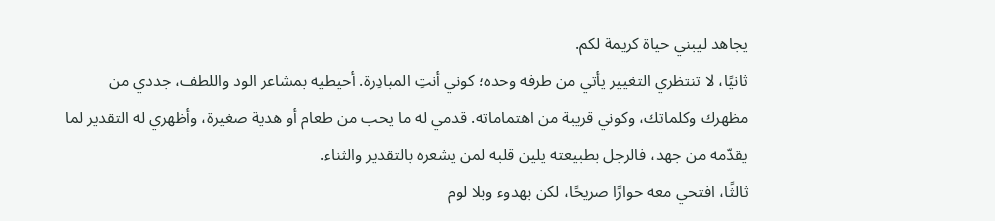يجاهد ليبني حياة كريمة لكم.
ثانيًا، لا تنتظري التغيير يأتي من طرفه وحده؛ كوني أنتِ المبادِرة. أحيطيه بمشاعر الود واللطف، جددي من مظهرك وكلماتك، وكوني قريبة من اهتماماته. قدمي له ما يحب من طعام أو هدية صغيرة، وأظهري له التقدير لما يقدّمه من جهد، فالرجل بطبيعته يلين قلبه لمن يشعره بالتقدير والثناء.
ثالثًا، افتحي معه حوارًا صريحًا، لكن بهدوء وبلا لوم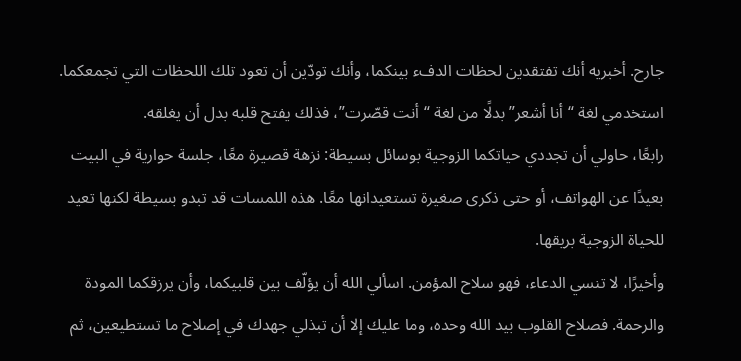جارح. أخبريه أنك تفتقدين لحظات الدفء بينكما، وأنك تودّين أن تعود تلك اللحظات التي تجمعكما. استخدمي لغة “أنا أشعر” بدلًا من لغة “أنت قصّرت”، فذلك يفتح قلبه بدل أن يغلقه.
رابعًا، حاولي أن تجددي حياتكما الزوجية بوسائل بسيطة: نزهة قصيرة معًا، جلسة حوارية في البيت بعيدًا عن الهواتف، أو حتى ذكرى صغيرة تستعيدانها معًا. هذه اللمسات قد تبدو بسيطة لكنها تعيد للحياة الزوجية بريقها.
وأخيرًا، لا تنسي الدعاء، فهو سلاح المؤمن. اسألي الله أن يؤلّف بين قلبيكما، وأن يرزقكما المودة والرحمة. فصلاح القلوب بيد الله وحده، وما عليك إلا أن تبذلي جهدك في إصلاح ما تستطيعين، ثم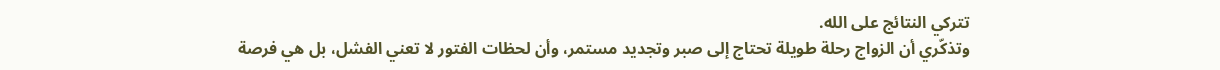تتركي النتائج على الله.
وتذكّري أن الزواج رحلة طويلة تحتاج إلى صبر وتجديد مستمر، وأن لحظات الفتور لا تعني الفشل، بل هي فرصة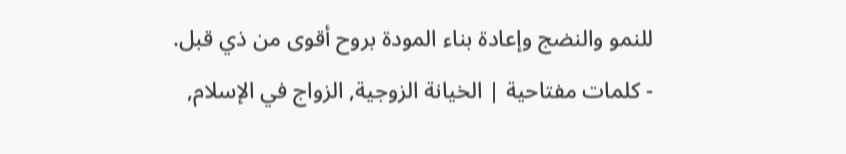للنمو والنضج وإعادة بناء المودة بروح أقوى من ذي قبل.
- كلمات مفتاحية | الخيانة الزوجية, الزواج في الإسلام,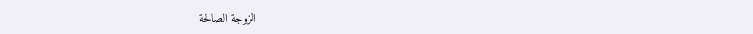الزوجة الصالحة